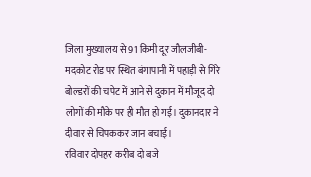जिला मुख्यालय से 91 किमी दूर जौलजीबी-मदकोट रोड पर स्थित बंगापानी में पहाड़ी से गिरे बोल्डरों की चपेट में आने से दुकान में मौजूद दो लोगों की मौके पर ही मौत हो गई। दुकानदार ने दीवार से चिपककर जान बचाई।
रविवार दोपहर करीब दो बजे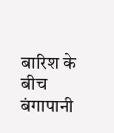बारिश के बीच बंगापानी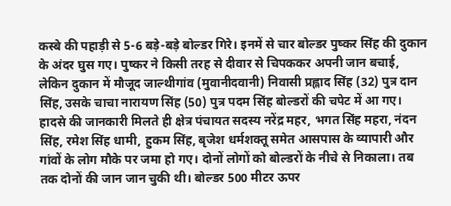कस्बे की पहाड़ी से 5-6 बड़े-बड़े बोल्डर गिरे। इनमें से चार बोल्डर पुष्कर सिंह की दुकान के अंदर घुस गए। पुष्कर ने किसी तरह से दीवार से चिपककर अपनी जान बचाई, लेकिन दुकान में मौजूद जाल्थीगांव (मुवानीदवानी) निवासी प्रह्लाद सिंह (32) पुत्र दान सिंह, उसके चाचा नारायण सिंह (50) पुत्र पदम सिंह बोल्डरों की चपेट में आ गए। हादसे की जानकारी मिलते ही क्षेत्र पंचायत सदस्य नरेंद्र महर, भगत सिंह महरा, नंदन सिंह, रमेश सिंह धामी, हुकम सिंह, बृजेश धर्मशक्तू समेत आसपास के व्यापारी और गांवों के लोग मौके पर जमा हो गए। दोनों लोगों को बोल्डरों के नीचे से निकाला। तब तक दोनों की जान जान चुकी थी। बोल्डर 500 मीटर ऊपर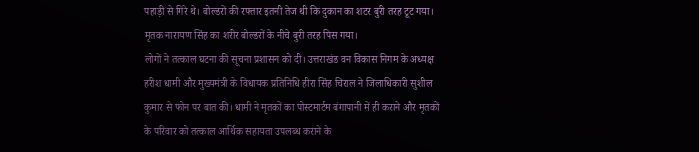पहाड़ी से गिरे थे। बोल्डरों की रफ्तार इतनी तेज थी कि दुकान का शटर बुरी तरह टूट गया। मृतक नारायण सिंह का शरीर बोल्डरों के नीचे बुरी तरह पिस गया।
लोगों ने तत्काल घटना की सूचना प्रशासन को दी। उत्तराखंड वन विकास निगम के अध्यक्ष हरीश धामी और मुख्यमंत्री के विधायक प्रतिनिधि हीरा सिंह चिराल ने जिलाधिकारी सुशील कुमार से फोन पर बात की। धामी ने मृतकों का पोस्टमार्टम बंगापानी में ही कराने और मृतकों के परिवार को तत्काल आर्थिक सहायता उपलब्ध कराने के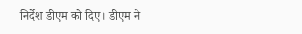निर्देश डीएम को दिए। डीएम ने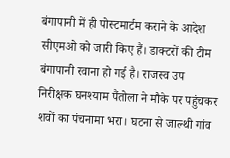बंगापानी में ही पोस्टमार्टम कराने के आदेश सीएमओ को जारी किए हैं। डाक्टरों की टीम बंगापानी रवाना हो गई है। राजस्व उप निरीक्षक घनश्याम पैंतोला ने मौके पर पहुंचकर शवों का पंचनामा भरा। घटना से जाल्थी गांव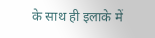के साथ ही इलाके में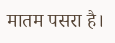मातम पसरा है।